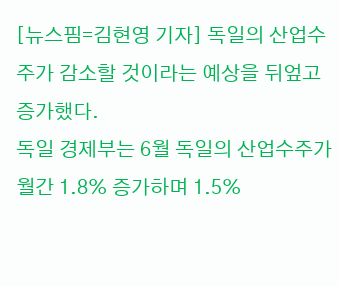[뉴스핌=김현영 기자] 독일의 산업수주가 감소할 것이라는 예상을 뒤엎고 증가했다.
독일 경제부는 6월 독일의 산업수주가 월간 1.8% 증가하며 1.5%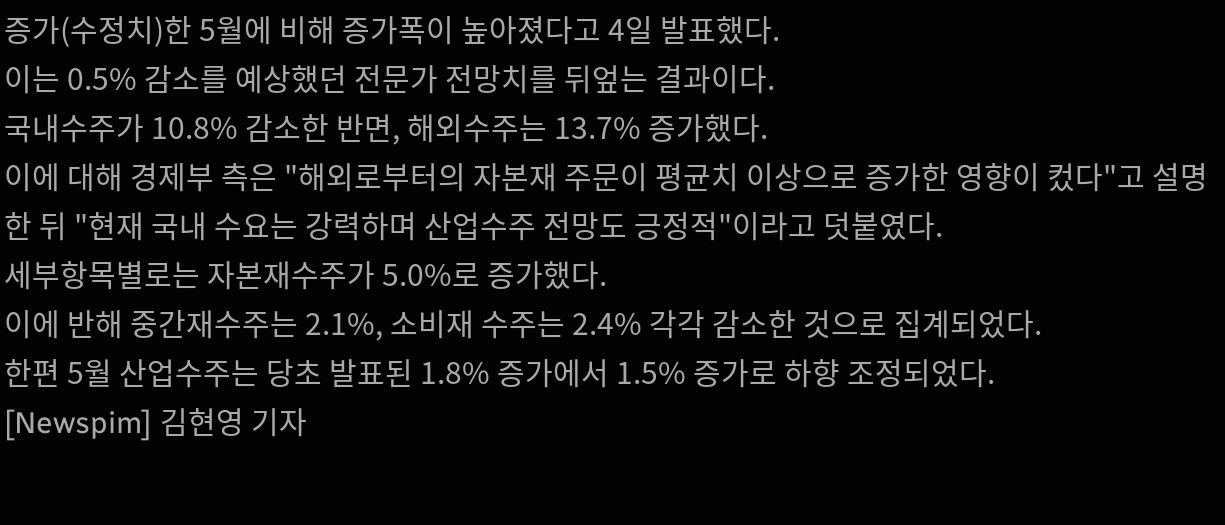증가(수정치)한 5월에 비해 증가폭이 높아졌다고 4일 발표했다.
이는 0.5% 감소를 예상했던 전문가 전망치를 뒤엎는 결과이다.
국내수주가 10.8% 감소한 반면, 해외수주는 13.7% 증가했다.
이에 대해 경제부 측은 "해외로부터의 자본재 주문이 평균치 이상으로 증가한 영향이 컸다"고 설명한 뒤 "현재 국내 수요는 강력하며 산업수주 전망도 긍정적"이라고 덧붙였다.
세부항목별로는 자본재수주가 5.0%로 증가했다.
이에 반해 중간재수주는 2.1%, 소비재 수주는 2.4% 각각 감소한 것으로 집계되었다.
한편 5월 산업수주는 당초 발표된 1.8% 증가에서 1.5% 증가로 하향 조정되었다.
[Newspim] 김현영 기자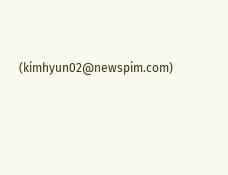(kimhyun02@newspim.com)